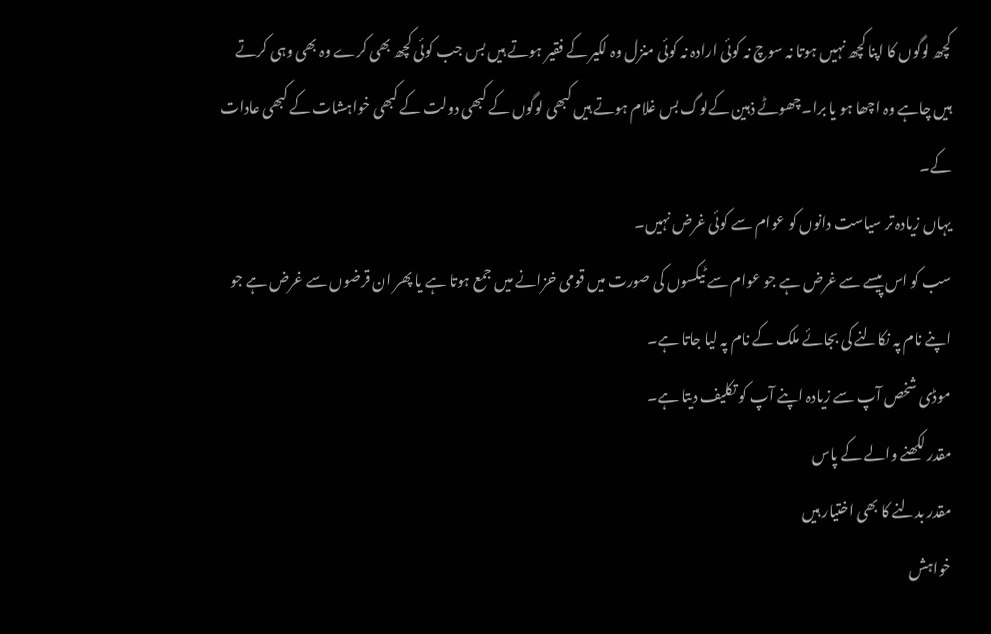کچھ لوگوں کا اپنا کچھ نہیں ہوتا نہ سوچ نہ کوئی ارادہ نہ کوئی منزل وہ لکیر کے فقیر ہوتے ہیں بس جب کوئی کچھ بھی کرے وہ بھی وہی کرتے ہیں چاہے وہ اچھا ہو یا برا۔چھوٹے ذہین کےلوگ بس غلام ہوتے ہیں کبھی لوگوں کے کبھی دولت کے کبھی خواہشات کے کبھی عادات کے۔
یہاں زیادہ تر سیاست دانوں کو عوام سے کوئی غرض نہیں۔
سب کو اس پیسے سے غرض ہے جو عوام سے ٹیکسوں کی صورت میں قومی خزانے میں جمع ہوتا ہے یا پھر ان قرضوں سے غرض ہے جو اپنے نام پہ نکالنے کی بجائے ملک کے نام پہ لیا جاتا ہے۔
موڈی شخص آپ سے زیادہ اپنے آپ کو تکلیف دیتا ہے۔
مقدر لکھنے والے کے پاس
مقدر بدلنے کا بھی اختیار ہیں
خواہش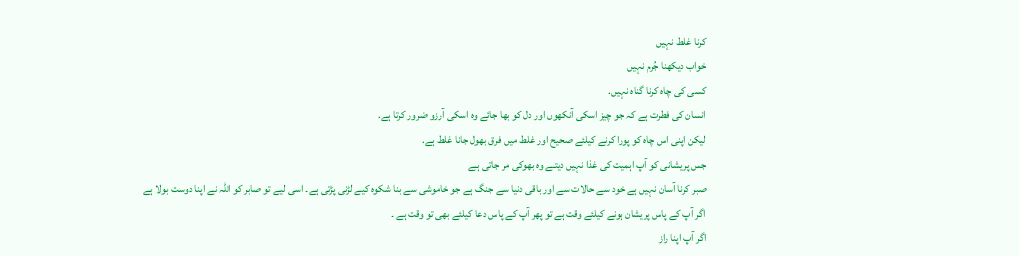کرنا غلط نہیں
خواب دیکھنا جُرم نہیں
کسی کی چاہ کرنا گناہ نہیں.
انسان کی فطرت ہے کہ جو چیز اسکی آنکھوں اور دل کو بھا جائے وہ اسکی آرزو ضرور کرتا ہے.
لیکن اپنی اس چاہ کو پورا کرنے کیلئے صحیح اور غلط میں فرق بھول جانا غلط ہے.
جس پریشانی کو آپ اہمیت کی غذا نہیں دیتـے وه بھوکی مر جاتی ہـے
صبر کرنا آسان نہیں ہے خود سے حالات سے اور باقی دنیا سے جنگ ہے جو خاموشی سے بنا شکوہ کیے لڑنی پڑتی ہے۔ اسی لیے تو صابر کو اللہ نے اپنا دوست بولا ہے
اگر آپ کے پاس پریشان ہونے کیلئے وقت ہے تو پھر آپ کے پاس دعا کیلئے بھی تو وقت ہے ۔
اگر آپ اپنا راز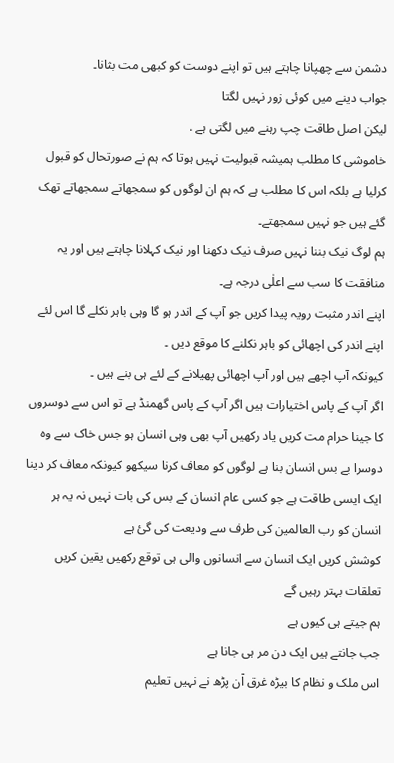دشمن سے چھپانا چاہتے ہیں تو اپنے دوست کو کبھی مت بثانا۔
جواب دینے میں کوئی زور نہیں لگتا
لیکن اصل طاقت چپ رہنے میں لگتی ہے .
خاموشی کا مطلب ہمیشہ قبولیت نہیں ہوتا کہ ہم نے صورتحال کو قبول کرلیا ہے بلکہ اس کا مطلب ہے کہ ہم ان لوگوں کو سمجھاتے سمجھاتے تھک گئے ہیں جو نہیں سمجھتے۔
ہم لوگ نیک بننا نہیں صرف نیک دکھنا اور نیک کہلانا چاہتے ہیں اور یہ منافقت کا سب سے اعلٰی درجہ ہے۔
اپنے اندر مثبت رویہ پیدا کریں جو آپ کے اندر ہو گا وہی باہر نکلے گا اس لئے اپنے اندر کی اچھائی کو باہر نکلنے کا موقع دیں ۔
کیونکہ آپ اچھے ہیں اور آپ اچھائی پھیلانے کے لئے ہی بنے ہیں ۔
اگر آپ کے پاس اختیارات ہیں اگر آپ کے پاس گھمنڈ ہے تو اس سے دوسروں کا جینا حرام مت کریں یاد رکھیں آپ بھی وہی انسان ہو جس خاک سے وہ دوسرا بے بس انسان بنا ہے لوگوں کو معاف کرنا سیکھو کیونکہ معاف کر دینا ایک ایسی طاقت ہے جو کسی عام انسان کے بس کی بات نہیں نہ یہ ہر انسان کو رب العالمین کی طرف سے ودیعت کی گئ ہے
کوشش کریں ایک انسان سے انسانوں والی ہی توقع رکھیں یقین کریں تعلقات بہتر رہیں گے
ہم جیتے ہی کیوں ہے
جب جانتے ہیں ایک دن مر ہی جانا ہے
اس ملک و نظام کا بیڑہ غرق اٙن پڑھ نے نہیں تعلیم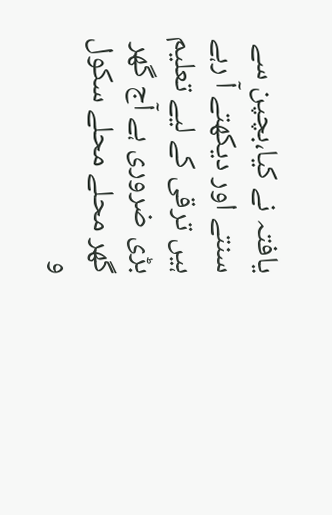یافتہ نے کیا،بچپن سے سنتے اور دیکھتے آ رہے ہیں ترقی کے لیے تعلیم بڑی ضروری ہے آج گھر گھر محلے محلے سکول و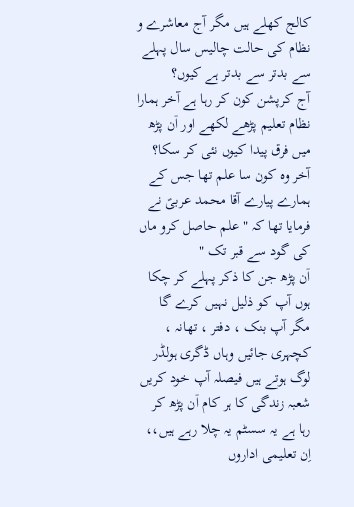کالج کھلے ہیں مگر آج معاشرے و نظام کی حالت چالیس سال پہلے سے بدتر سے بدتر ہے کیوں؟
آج کرپشن کون کر رہا ہے آخر ہمارا نظام تعلیم پڑھے لکھے اور اٙن پڑھ میں فرق پیدا کیوں نئی کر سکا؟
آخر وہ کون سا علم تھا جس کے ہمارے پیارے آقا محمد عربیؑ نے فرمایا تھا کہ " علم حاصل کرو ماں کی گود سے قبر تک "
اٙن پڑھ جن کا ذکر پہلے کر چکا ہوں آپ کو ذلیل نہیں کرے گا مگر آپ بنک ، دفتر ، تھانہ ، کچہری جائیں وہاں ڈگری ہولڈر لوگ ہوتے ہیں فیصلہ آپ خود کریں
شعبہ زندگی کا ہر کام اٙن پڑھ کر رہا ہے یہ سسٹم یہ چلا رہے ہیں،، اِن تعلیمی اداروں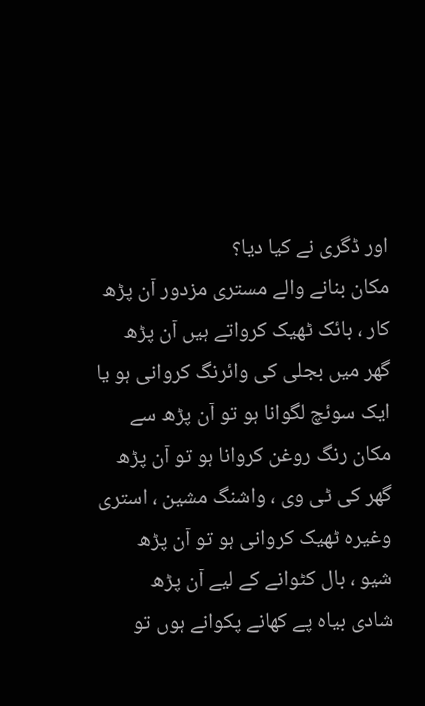اور ڈگری نے کیا دیا؟
مکان بنانے والے مستری مزدور اٙن پڑھ
کار ، بائک ٹھیک کرواتے ہیں اٙن پڑھ
گھر میں بجلی کی وائرنگ کروانی ہو یا ایک سوئچ لگوانا ہو تو اٙن پڑھ سے
مکان رنگ روغن کروانا ہو تو اٙن پڑھ
گھر کی ٹی وی ، واشنگ مشین ، استری وغیرہ ٹھیک کروانی ہو تو اٙن پڑھ
شیو ، بال کٹوانے کے لیے اٙن پڑھ
شادی بیاہ پے کھانے پکوانے ہوں تو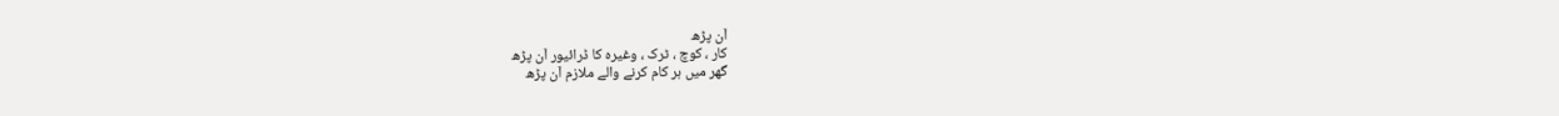اٙن پڑھ
کار ، کوچ ، ٹرک ، وغیرہ کا ڈرائیور اٙن پڑھ
گھر میں ہر کام کرنے والے ملازم اٙن پڑھ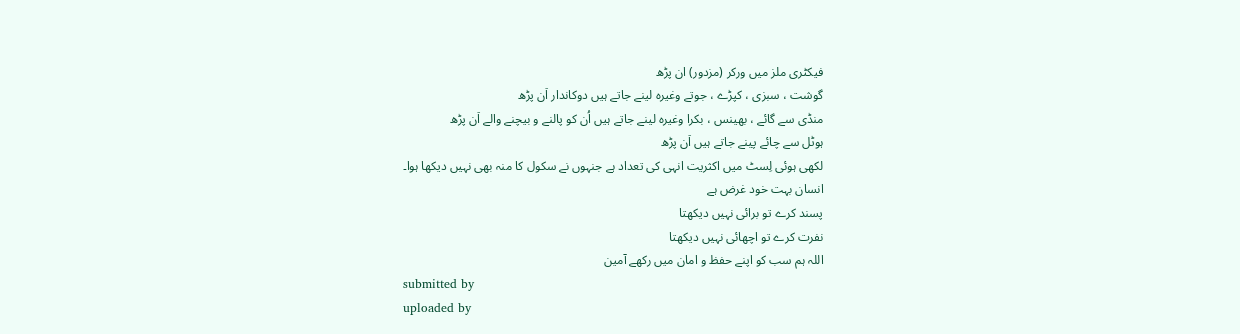فیکٹری ملز میں ورکر (مزدور) ان پڑھ
گوشت ، سبزی ، کپڑے ، جوتے وغیرہ لینے جاتے ہیں دوکاندار اٙن پڑھ
منڈی سے گائے ، بھینس ، بکرا وغیرہ لینے جاتے ہیں اُن کو پالنے و بیچنے والے اٙن پڑھ
ہوٹل سے چائے پینے جاتے ہیں اٙن پڑھ
لکھی ہوئی لِسٹ میں اکثریت انہی کی تعداد ہے جنہوں نے سکول کا منہ بھی نہیں دیکھا ہوا۔
انسان بہت خود غرض ہے
پسند کرے تو برائی نہیں دیکھتا
نفرت کرے تو اچھائی نہیں دیکھتا
اللہ ہم سب کو اپنے حفظ و امان میں رکھے آمین
submitted by
uploaded by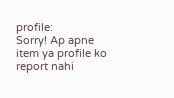profile:
Sorry! Ap apne item ya profile ko report nahi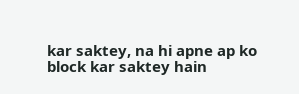kar saktey, na hi apne ap ko block kar saktey hain